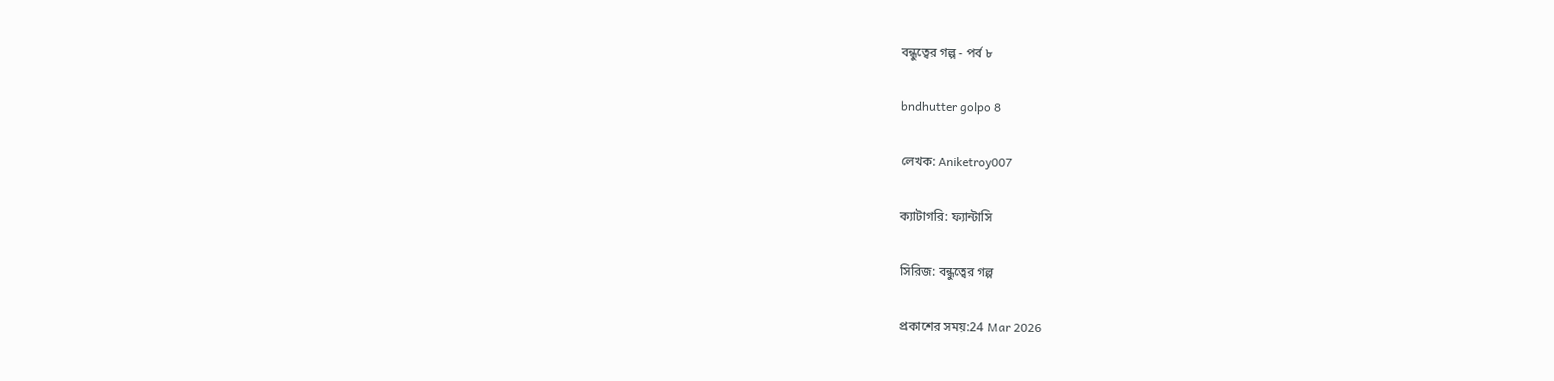বন্ধুত্বের গল্প - পর্ব ৮

bndhutter golpo 8

লেখক: Aniketroy007

ক্যাটাগরি: ফ্যান্টাসি

সিরিজ: বন্ধুত্বের গল্প

প্রকাশের সময়:24 Mar 2026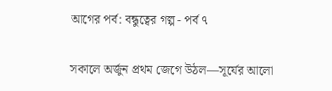আগের পর্ব: বন্ধুত্বের গল্প - পর্ব ৭

সকালে অর্জুন প্রথম জেগে উঠল—সূর্যের আলো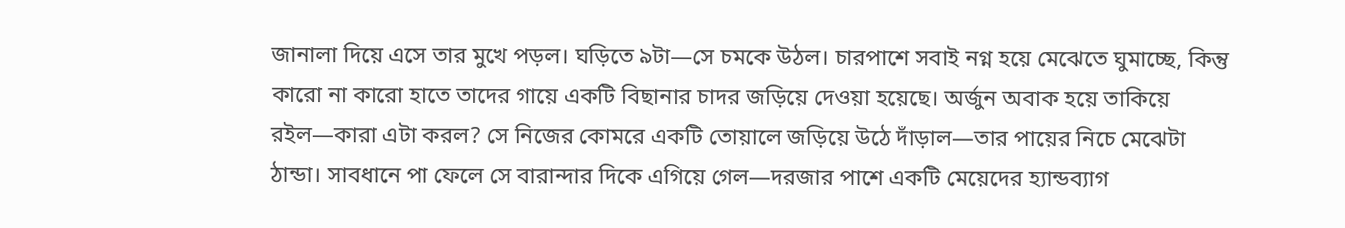জানালা দিয়ে এসে তার মুখে পড়ল। ঘড়িতে ৯টা—সে চমকে উঠল। চারপাশে সবাই নগ্ন হয়ে মেঝেতে ঘুমাচ্ছে, কিন্তু কারো না কারো হাতে তাদের গায়ে একটি বিছানার চাদর জড়িয়ে দেওয়া হয়েছে। অর্জুন অবাক হয়ে তাকিয়ে রইল—কারা এটা করল? সে নিজের কোমরে একটি তোয়ালে জড়িয়ে উঠে দাঁড়াল—তার পায়ের নিচে মেঝেটা ঠান্ডা। সাবধানে পা ফেলে সে বারান্দার দিকে এগিয়ে গেল—দরজার পাশে একটি মেয়েদের হ্যান্ডব্যাগ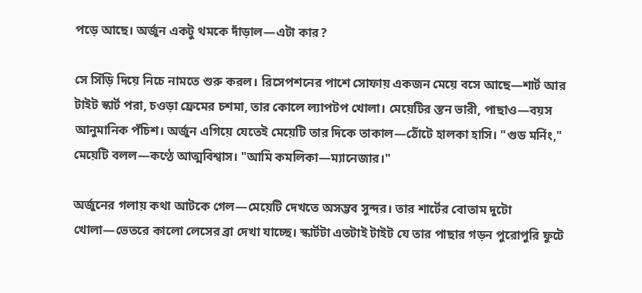পড়ে আছে। অর্জুন একটু থমকে দাঁড়াল—এটা কার?

সে সিঁড়ি দিয়ে নিচে নামতে শুরু করল। রিসেপশনের পাশে সোফায় একজন মেয়ে বসে আছে—শার্ট আর টাইট স্কার্ট পরা, চওড়া ফ্রেমের চশমা, তার কোলে ল্যাপটপ খোলা। মেয়েটির স্তন ভারী, পাছাও—বয়স আনুমানিক পঁচিশ। অর্জুন এগিয়ে যেতেই মেয়েটি তার দিকে তাকাল—ঠোঁটে হালকা হাসি। "গুড মর্নিং," মেয়েটি বলল—কণ্ঠে আত্মবিশ্বাস। "আমি কমলিকা—ম্যানেজার।"

অর্জুনের গলায় কথা আটকে গেল—মেয়েটি দেখতে অসম্ভব সুন্দর। তার শার্টের বোতাম দুটো খোলা—ভেতরে কালো লেসের ব্রা দেখা যাচ্ছে। স্কার্টটা এতটাই টাইট যে তার পাছার গড়ন পুরোপুরি ফুটে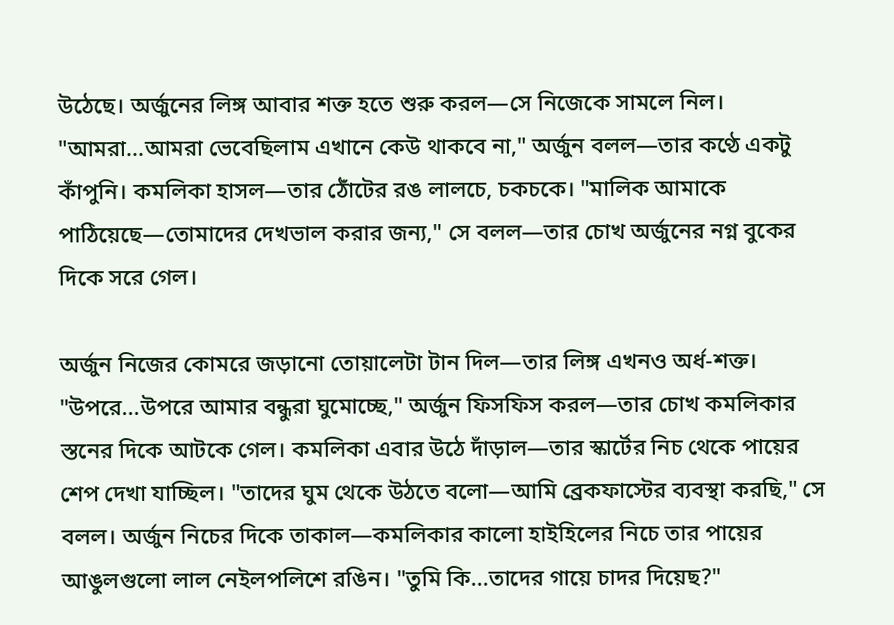উঠেছে। অর্জুনের লিঙ্গ আবার শক্ত হতে শুরু করল—সে নিজেকে সামলে নিল। "আমরা...আমরা ভেবেছিলাম এখানে কেউ থাকবে না," অর্জুন বলল—তার কণ্ঠে একটু কাঁপুনি। কমলিকা হাসল—তার ঠোঁটের রঙ লালচে, চকচকে। "মালিক আমাকে পাঠিয়েছে—তোমাদের দেখভাল করার জন্য," সে বলল—তার চোখ অর্জুনের নগ্ন বুকের দিকে সরে গেল।

অর্জুন নিজের কোমরে জড়ানো তোয়ালেটা টান দিল—তার লিঙ্গ এখনও অর্ধ-শক্ত। "উপরে...উপরে আমার বন্ধুরা ঘুমোচ্ছে," অর্জুন ফিসফিস করল—তার চোখ কমলিকার স্তনের দিকে আটকে গেল। কমলিকা এবার উঠে দাঁড়াল—তার স্কার্টের নিচ থেকে পায়ের শেপ দেখা যাচ্ছিল। "তাদের ঘুম থেকে উঠতে বলো—আমি ব্রেকফাস্টের ব্যবস্থা করছি," সে বলল। অর্জুন নিচের দিকে তাকাল—কমলিকার কালো হাইহিলের নিচে তার পায়ের আঙুলগুলো লাল নেইলপলিশে রঙিন। "তুমি কি...তাদের গায়ে চাদর দিয়েছ?"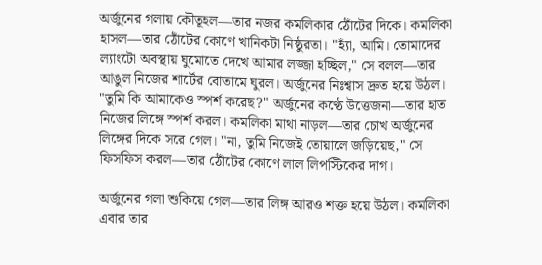অর্জুনের গলায় কৌতূহল—তার নজর কমলিকার ঠোঁটের দিকে। কমলিকা হাসল—তার ঠোঁটের কোণে খানিকটা নিষ্ঠুরতা। "হ্যাঁ, আমি। তোমাদের ল্যাংটো অবস্থায় ঘুমোতে দেখে আমার লজ্জা হচ্ছিল," সে বলল—তার আঙুল নিজের শার্টের বোতামে ঘুরল। অর্জুনের নিঃশ্বাস দ্রুত হয়ে উঠল। "তুমি কি আমাকেও স্পর্শ করেছ?" অর্জুনের কণ্ঠে উত্তেজনা—তার হাত নিজের লিঙ্গে স্পর্শ করল। কমলিকা মাথা নাড়ল—তার চোখ অর্জুনের লিঙ্গের দিকে সরে গেল। "না, তুমি নিজেই তোয়ালে জড়িয়েছ," সে ফিসফিস করল—তার ঠোঁটের কোণে লাল লিপস্টিকের দাগ।

অর্জুনের গলা শুকিয়ে গেল—তার লিঙ্গ আরও শক্ত হয়ে উঠল। কমলিকা এবার তার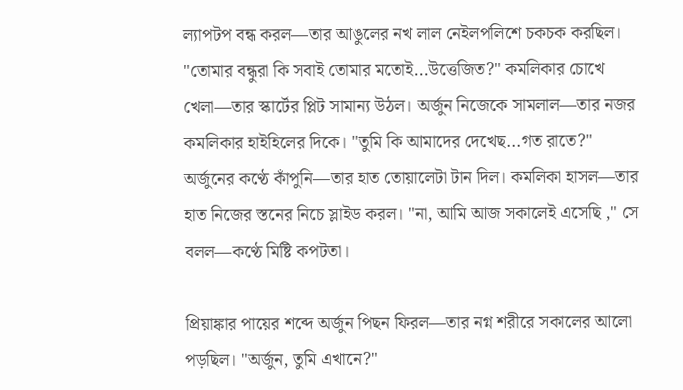ল্যাপটপ বন্ধ করল—তার আঙুলের নখ লাল নেইলপলিশে চকচক করছিল। "তোমার বন্ধুরা কি সবাই তোমার মতোই...উত্তেজিত?" কমলিকার চোখে খেলা—তার স্কার্টের প্লিট সামান্য উঠল। অর্জুন নিজেকে সামলাল—তার নজর কমলিকার হাইহিলের দিকে। "তুমি কি আমাদের দেখেছ...গত রাতে?" অর্জুনের কণ্ঠে কাঁপুনি—তার হাত তোয়ালেটা টান দিল। কমলিকা হাসল—তার হাত নিজের স্তনের নিচে স্লাইড করল। "না, আমি আজ সকালেই এসেছি ," সে বলল—কণ্ঠে মিষ্টি কপটতা।

প্রিয়াঙ্কার পায়ের শব্দে অর্জুন পিছন ফিরল—তার নগ্ন শরীরে সকালের আলো পড়ছিল। "অর্জুন, তুমি এখানে?"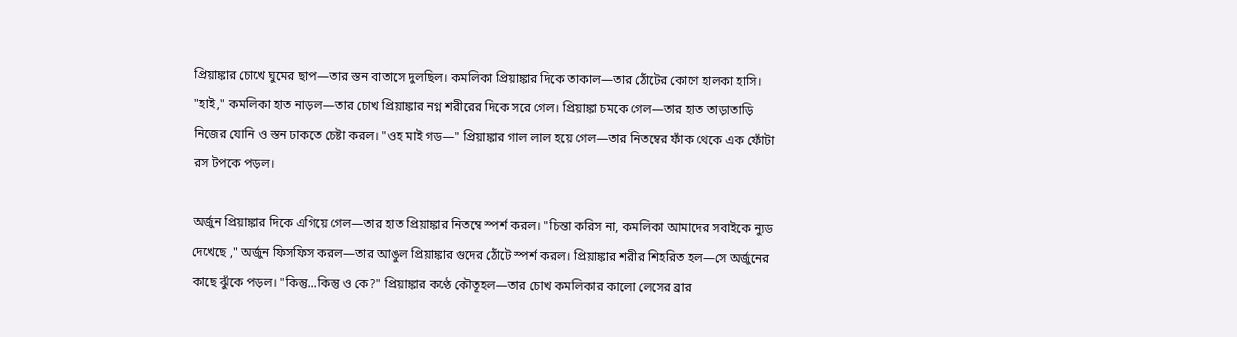প্রিয়াঙ্কার চোখে ঘুমের ছাপ—তার স্তন বাতাসে দুলছিল। কমলিকা প্রিয়াঙ্কার দিকে তাকাল—তার ঠোঁটের কোণে হালকা হাসি। "হাই," কমলিকা হাত নাড়ল—তার চোখ প্রিয়াঙ্কার নগ্ন শরীরের দিকে সরে গেল। প্রিয়াঙ্কা চমকে গেল—তার হাত তাড়াতাড়ি নিজের যোনি ও স্তন ঢাকতে চেষ্টা করল। "ওহ মাই গড—" প্রিয়াঙ্কার গাল লাল হয়ে গেল—তার নিতম্বের ফাঁক থেকে এক ফোঁটা রস টপকে পড়ল।

অর্জুন প্রিয়াঙ্কার দিকে এগিয়ে গেল—তার হাত প্রিয়াঙ্কার নিতম্বে স্পর্শ করল। "চিন্তা করিস না, কমলিকা আমাদের সবাইকে ন্যুড দেখেছে ," অর্জুন ফিসফিস করল—তার আঙুল প্রিয়াঙ্কার গুদের ঠোঁটে স্পর্শ করল। প্রিয়াঙ্কার শরীর শিহরিত হল—সে অর্জুনের কাছে ঝুঁকে পড়ল। "কিন্তু...কিন্তু ও কে?" প্রিয়াঙ্কার কণ্ঠে কৌতূহল—তার চোখ কমলিকার কালো লেসের ব্রার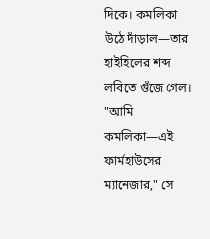দিকে। কমলিকা উঠে দাঁড়াল—তার হাইহিলের শব্দ লবিতে গুঁজে গেল। "আমি কমলিকা—এই ফার্মহাউসের ম্যানেজার," সে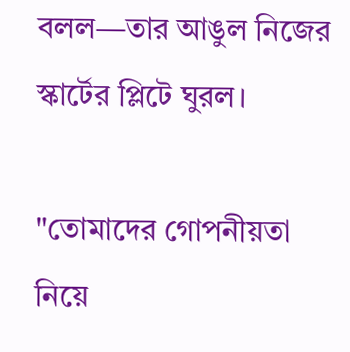বলল—তার আঙুল নিজের স্কার্টের প্লিটে ঘুরল।

"তোমাদের গোপনীয়তা নিয়ে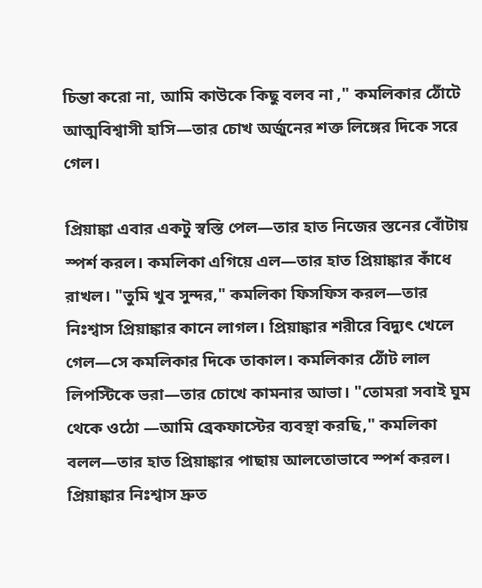চিন্তা করো না, আমি কাউকে কিছু বলব না ," কমলিকার ঠোঁটে আত্মবিশ্বাসী হাসি—তার চোখ অর্জুনের শক্ত লিঙ্গের দিকে সরে গেল।

প্রিয়াঙ্কা এবার একটু স্বস্তি পেল—তার হাত নিজের স্তনের বোঁটায় স্পর্শ করল। কমলিকা এগিয়ে এল—তার হাত প্রিয়াঙ্কার কাঁধে রাখল। "তুমি খুব সুন্দর," কমলিকা ফিসফিস করল—তার নিঃশ্বাস প্রিয়াঙ্কার কানে লাগল। প্রিয়াঙ্কার শরীরে বিদ্যুৎ খেলে গেল—সে কমলিকার দিকে তাকাল। কমলিকার ঠোঁট লাল লিপস্টিকে ভরা—তার চোখে কামনার আভা। "তোমরা সবাই ঘুম থেকে ওঠো —আমি ব্রেকফাস্টের ব্যবস্থা করছি," কমলিকা বলল—তার হাত প্রিয়াঙ্কার পাছায় আলতোভাবে স্পর্শ করল। প্রিয়াঙ্কার নিঃশ্বাস দ্রুত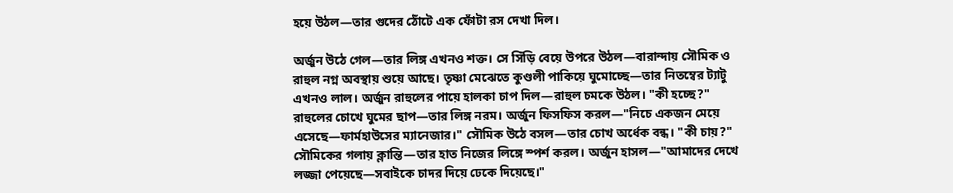হয়ে উঠল—তার গুদের ঠোঁটে এক ফোঁটা রস দেখা দিল।

অর্জুন উঠে গেল—তার লিঙ্গ এখনও শক্ত। সে সিঁড়ি বেয়ে উপরে উঠল—বারান্দায় সৌমিক ও রাহুল নগ্ন অবস্থায় শুয়ে আছে। তৃষ্ণা মেঝেতে কুণ্ডলী পাকিয়ে ঘুমোচ্ছে—তার নিতম্বের ট্যাটু এখনও লাল। অর্জুন রাহুলের পায়ে হালকা চাপ দিল—রাহুল চমকে উঠল। "কী হচ্ছে?" রাহুলের চোখে ঘুমের ছাপ—তার লিঙ্গ নরম। অর্জুন ফিসফিস করল—"নিচে একজন মেয়ে এসেছে—ফার্মহাউসের ম্যানেজার।" সৌমিক উঠে বসল—তার চোখ অর্ধেক বন্ধ। "কী চায়?" সৌমিকের গলায় ক্লান্তি—তার হাত নিজের লিঙ্গে স্পর্শ করল। অর্জুন হাসল—"আমাদের দেখে লজ্জা পেয়েছে—সবাইকে চাদর দিয়ে ঢেকে দিয়েছে।"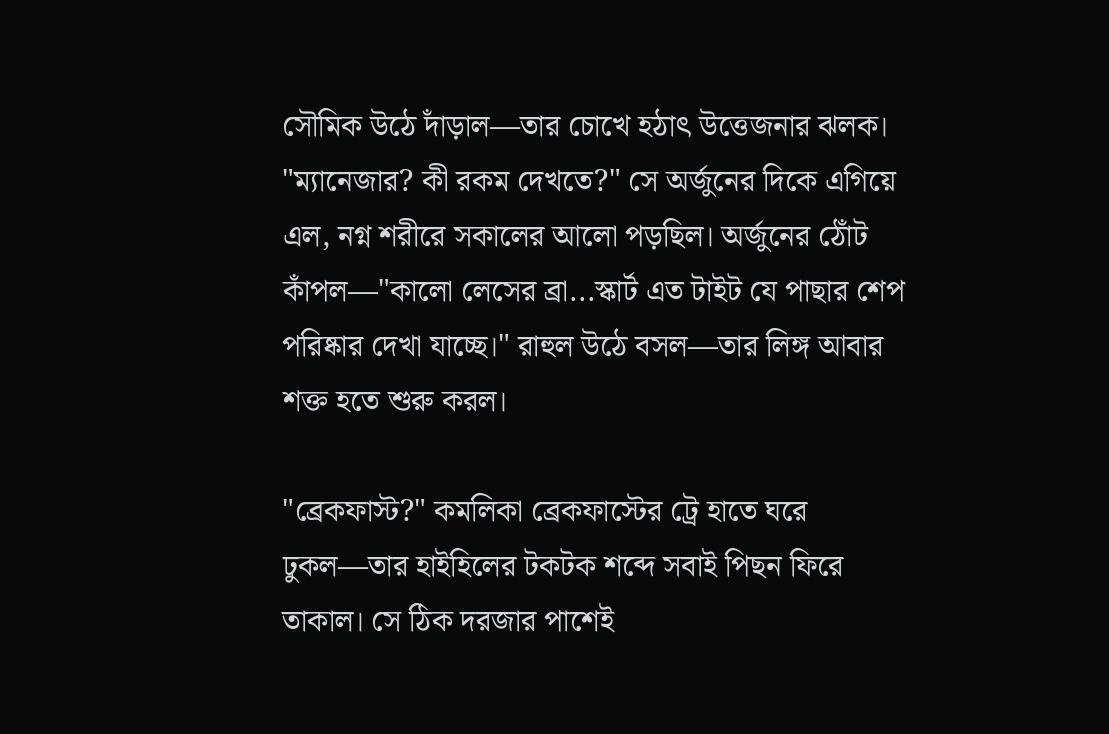সৌমিক উঠে দাঁড়াল—তার চোখে হঠাৎ উত্তেজনার ঝলক। "ম্যানেজার? কী রকম দেখতে?" সে অর্জুনের দিকে এগিয়ে এল, নগ্ন শরীরে সকালের আলো পড়ছিল। অর্জুনের ঠোঁট কাঁপল—"কালো লেসের ব্রা...স্কার্ট এত টাইট যে পাছার শেপ পরিষ্কার দেখা যাচ্ছে।" রাহুল উঠে বসল—তার লিঙ্গ আবার শক্ত হতে শুরু করল।

"ব্রেকফাস্ট?" কমলিকা ব্রেকফাস্টের ট্রে হাতে ঘরে ঢুকল—তার হাইহিলের টকটক শব্দে সবাই পিছন ফিরে তাকাল। সে ঠিক দরজার পাশেই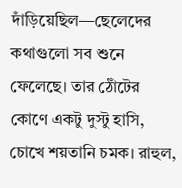দাঁড়িয়েছিল—ছেলেদের কথাগুলো সব শুনে ফেলেছে। তার ঠোঁটের কোণে একটু দুস্টু হাসি, চোখে শয়তানি চমক। রাহুল,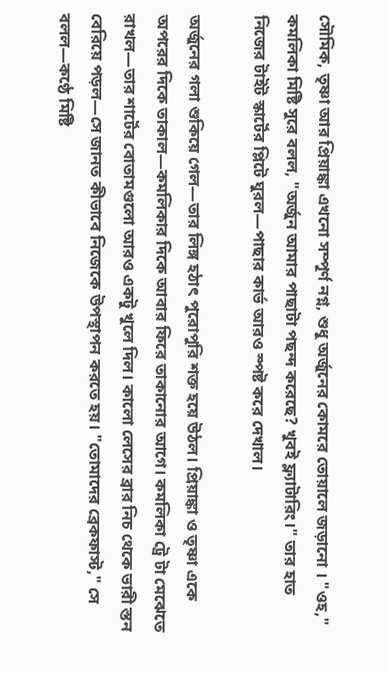সৌমিক, তৃষ্ণা আর প্রিয়াঙ্কা এখনো সম্পূর্ণ নগ্ন, শুধু অর্জুনের কোমরে তোয়ালে জড়ানো । "ওহ," কমলিকা মিষ্টি সুরে বলল, "অর্জুন আমার পাছাটা পছন্দ করেছে? খুবই ফ্ল্যাটারিং।" তার হাত নিজের টাইট স্কার্টের প্লিটে ঘুরল—পাছার কার্ভ আরও স্পষ্ট করে দেখাল।

অর্জুনের গলা শুকিয়ে গেল—তার লিঙ্গ হঠাৎ পুরোপুরি শক্ত হয়ে উঠল। প্রিয়াঙ্কা ও তৃষ্ণা একে অপরের দিকে তাকাল—কমলিকার দিকে আবার ফিরে তাকানোর আগে। কমলিকা ট্রে টা মেঝেতে রাখল—তার শার্টের বোতামগুলো আরও একটু খুলে দিল। কালো লেসের ব্রার নিচ থেকে ভারী স্তন বেরিয়ে পড়ল—সে জানত কীভাবে নিজেকে উপস্থাপন করতে হয়। "তোমাদের ব্রেকফাস্ট," সে বলল—কণ্ঠে মিষ্টি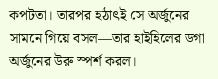কপটতা। তারপর হঠাৎই সে অর্জুনের সামনে গিয়ে বসল—তার হাইহিলের ডগা অর্জুনের উরু স্পর্শ করল।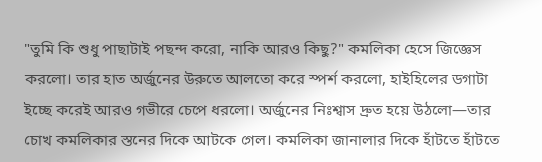"তুমি কি শুধু পাছাটাই পছন্দ করো, নাকি আরও কিছু?" কমলিকা হেসে জিজ্ঞেস করলো। তার হাত অর্জুনের উরুতে আলতো করে স্পর্শ করলো, হাইহিলের ডগাটা ইচ্ছে করেই আরও গভীরে চেপে ধরলো। অর্জুনের নিঃশ্বাস দ্রুত হয়ে উঠলো—তার চোখ কমলিকার স্তনের দিকে আটকে গেল। কমলিকা জানালার দিকে হাঁটতে হাঁটতে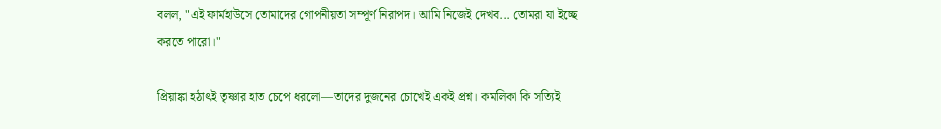বলল, "এই ফার্মহাউসে তোমাদের গোপনীয়তা সম্পূর্ণ নিরাপদ। আমি নিজেই দেখব... তোমরা যা ইচ্ছে করতে পারো।"

প্রিয়াঙ্কা হঠাৎই তৃষ্ণার হাত চেপে ধরলো—তাদের দুজনের চোখেই একই প্রশ্ন। কমলিকা কি সত্যিই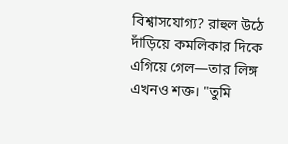বিশ্বাসযোগ্য? রাহুল উঠে দাঁড়িয়ে কমলিকার দিকে এগিয়ে গেল—তার লিঙ্গ এখনও শক্ত। "তুমি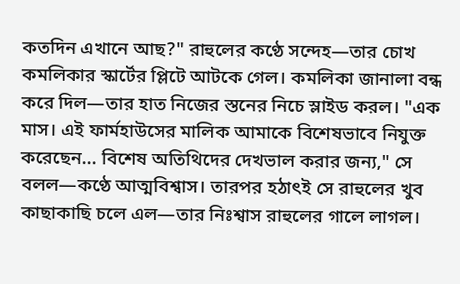কতদিন এখানে আছ?" রাহুলের কণ্ঠে সন্দেহ—তার চোখ কমলিকার স্কার্টের প্লিটে আটকে গেল। কমলিকা জানালা বন্ধ করে দিল—তার হাত নিজের স্তনের নিচে স্লাইড করল। "এক মাস। এই ফার্মহাউসের মালিক আমাকে বিশেষভাবে নিযুক্ত করেছেন... বিশেষ অতিথিদের দেখভাল করার জন্য," সে বলল—কণ্ঠে আত্মবিশ্বাস। তারপর হঠাৎই সে রাহুলের খুব কাছাকাছি চলে এল—তার নিঃশ্বাস রাহুলের গালে লাগল।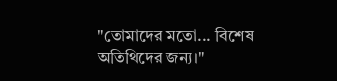"তোমাদের মতো... বিশেষ অতিথিদের জন্য।"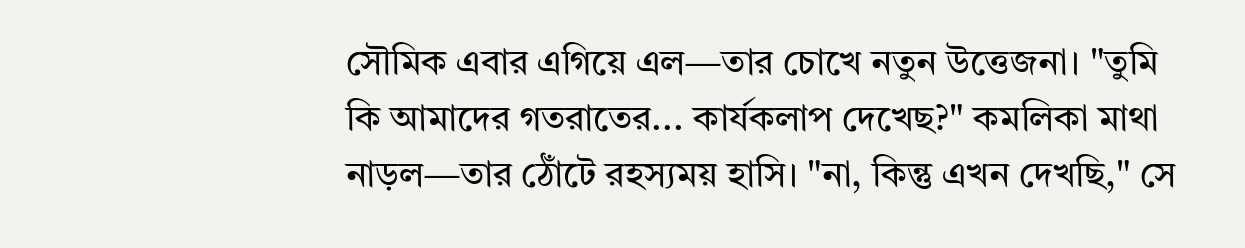সৌমিক এবার এগিয়ে এল—তার চোখে নতুন উত্তেজনা। "তুমি কি আমাদের গতরাতের... কার্যকলাপ দেখেছ?" কমলিকা মাথা নাড়ল—তার ঠোঁটে রহস্যময় হাসি। "না, কিন্তু এখন দেখছি," সে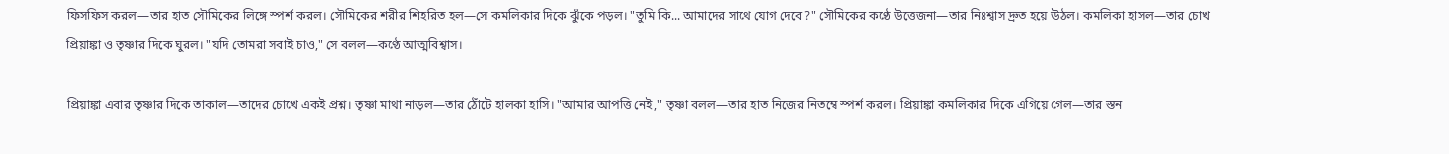ফিসফিস করল—তার হাত সৌমিকের লিঙ্গে স্পর্শ করল। সৌমিকের শরীর শিহরিত হল—সে কমলিকার দিকে ঝুঁকে পড়ল। "তুমি কি... আমাদের সাথে যোগ দেবে?" সৌমিকের কণ্ঠে উত্তেজনা—তার নিঃশ্বাস দ্রুত হয়ে উঠল। কমলিকা হাসল—তার চোখ প্রিয়াঙ্কা ও তৃষ্ণার দিকে ঘুরল। "যদি তোমরা সবাই চাও," সে বলল—কণ্ঠে আত্মবিশ্বাস।

প্রিয়াঙ্কা এবার তৃষ্ণার দিকে তাকাল—তাদের চোখে একই প্রশ্ন। তৃষ্ণা মাথা নাড়ল—তার ঠোঁটে হালকা হাসি। "আমার আপত্তি নেই," তৃষ্ণা বলল—তার হাত নিজের নিতম্বে স্পর্শ করল। প্রিয়াঙ্কা কমলিকার দিকে এগিয়ে গেল—তার স্তন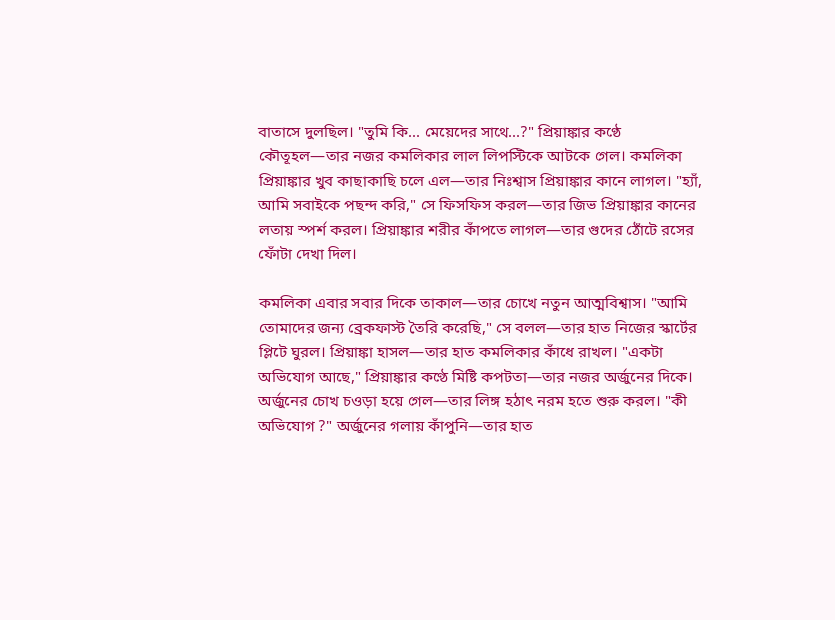বাতাসে দুলছিল। "তুমি কি... মেয়েদের সাথে...?" প্রিয়াঙ্কার কণ্ঠে কৌতূহল—তার নজর কমলিকার লাল লিপস্টিকে আটকে গেল। কমলিকা প্রিয়াঙ্কার খুব কাছাকাছি চলে এল—তার নিঃশ্বাস প্রিয়াঙ্কার কানে লাগল। "হ্যাঁ, আমি সবাইকে পছন্দ করি," সে ফিসফিস করল—তার জিভ প্রিয়াঙ্কার কানের লতায় স্পর্শ করল। প্রিয়াঙ্কার শরীর কাঁপতে লাগল—তার গুদের ঠোঁটে রসের ফোঁটা দেখা দিল।

কমলিকা এবার সবার দিকে তাকাল—তার চোখে নতুন আত্মবিশ্বাস। "আমি তোমাদের জন্য ব্রেকফাস্ট তৈরি করেছি," সে বলল—তার হাত নিজের স্কার্টের প্লিটে ঘুরল। প্রিয়াঙ্কা হাসল—তার হাত কমলিকার কাঁধে রাখল। "একটা অভিযোগ আছে," প্রিয়াঙ্কার কণ্ঠে মিষ্টি কপটতা—তার নজর অর্জুনের দিকে। অর্জুনের চোখ চওড়া হয়ে গেল—তার লিঙ্গ হঠাৎ নরম হতে শুরু করল। "কী অভিযোগ ?" অর্জুনের গলায় কাঁপুনি—তার হাত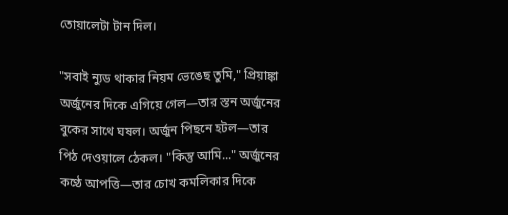তোয়ালেটা টান দিল।

"সবাই ন্যুড থাকার নিয়ম ভেঙেছ তুমি," প্রিয়াঙ্কা অর্জুনের দিকে এগিয়ে গেল—তার স্তন অর্জুনের বুকের সাথে ঘষল। অর্জুন পিছনে হটল—তার পিঠ দেওয়ালে ঠেকল। "কিন্তু আমি..." অর্জুনের কণ্ঠে আপত্তি—তার চোখ কমলিকার দিকে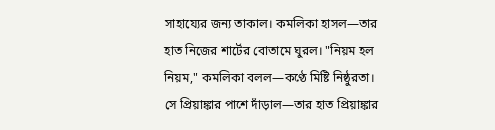সাহায্যের জন্য তাকাল। কমলিকা হাসল—তার হাত নিজের শার্টের বোতামে ঘুরল। "নিয়ম হল নিয়ম," কমলিকা বলল—কণ্ঠে মিষ্টি নিষ্ঠুরতা। সে প্রিয়াঙ্কার পাশে দাঁড়াল—তার হাত প্রিয়াঙ্কার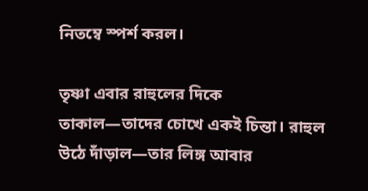নিতম্বে স্পর্শ করল।

তৃষ্ণা এবার রাহুলের দিকে তাকাল—তাদের চোখে একই চিন্তা। রাহুল উঠে দাঁড়াল—তার লিঙ্গ আবার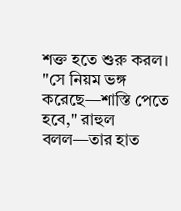শক্ত হতে শুরু করল। "সে নিয়ম ভঙ্গ করেছে—শাস্তি পেতে হবে," রাহুল বলল—তার হাত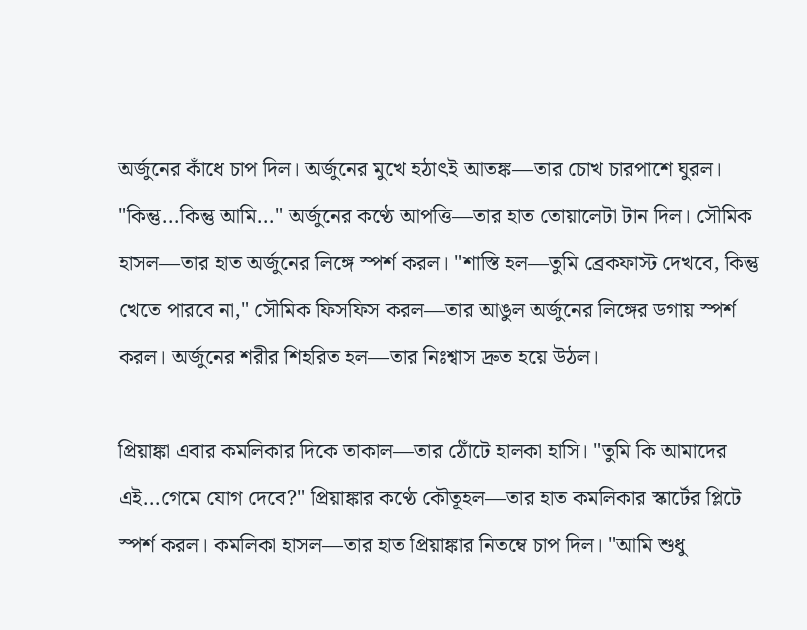অর্জুনের কাঁধে চাপ দিল। অর্জুনের মুখে হঠাৎই আতঙ্ক—তার চোখ চারপাশে ঘুরল। "কিন্তু...কিন্তু আমি..." অর্জুনের কণ্ঠে আপত্তি—তার হাত তোয়ালেটা টান দিল। সৌমিক হাসল—তার হাত অর্জুনের লিঙ্গে স্পর্শ করল। "শাস্তি হল—তুমি ব্রেকফাস্ট দেখবে, কিন্তু খেতে পারবে না," সৌমিক ফিসফিস করল—তার আঙুল অর্জুনের লিঙ্গের ডগায় স্পর্শ করল। অর্জুনের শরীর শিহরিত হল—তার নিঃশ্বাস দ্রুত হয়ে উঠল।

প্রিয়াঙ্কা এবার কমলিকার দিকে তাকাল—তার ঠোঁটে হালকা হাসি। "তুমি কি আমাদের এই...গেমে যোগ দেবে?" প্রিয়াঙ্কার কণ্ঠে কৌতূহল—তার হাত কমলিকার স্কার্টের প্লিটে স্পর্শ করল। কমলিকা হাসল—তার হাত প্রিয়াঙ্কার নিতম্বে চাপ দিল। "আমি শুধু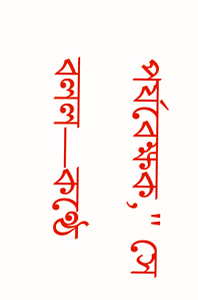পর্যবেক্ষক," সে বলল—কণ্ঠে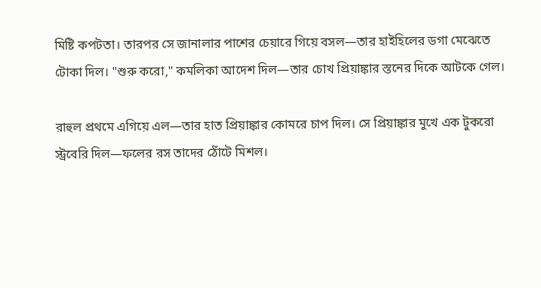মিষ্টি কপটতা। তারপর সে জানালার পাশের চেয়ারে গিয়ে বসল—তার হাইহিলের ডগা মেঝেতে টোকা দিল। "শুরু করো," কমলিকা আদেশ দিল—তার চোখ প্রিয়াঙ্কার স্তনের দিকে আটকে গেল।

রাহুল প্রথমে এগিয়ে এল—তার হাত প্রিয়াঙ্কার কোমরে চাপ দিল। সে প্রিয়াঙ্কার মুখে এক টুকরো স্ট্রবেরি দিল—ফলের রস তাদের ঠোঁটে মিশল।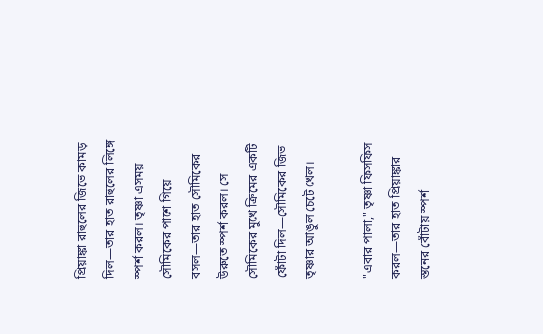প্রিয়াঙ্কা রাহুলের জিভে কামড় দিল—তার হাত রাহুলের লিঙ্গে স্পর্শ করল। তৃষ্ণা এসময় সৌমিকের পাশে গিয়ে বসল—তার হাত সৌমিকের উরুতে স্পর্শ করল। সে সৌমিকের মুখে ক্রিমের একটি ফোঁটা দিল—সৌমিকের জিভ তৃষ্ণার আঙুল চেটে খেল।

"এবার পালা," তৃষ্ণা ফিসফিস করল—তার হাত প্রিয়াঙ্কার স্তনের বোঁটায় স্পর্শ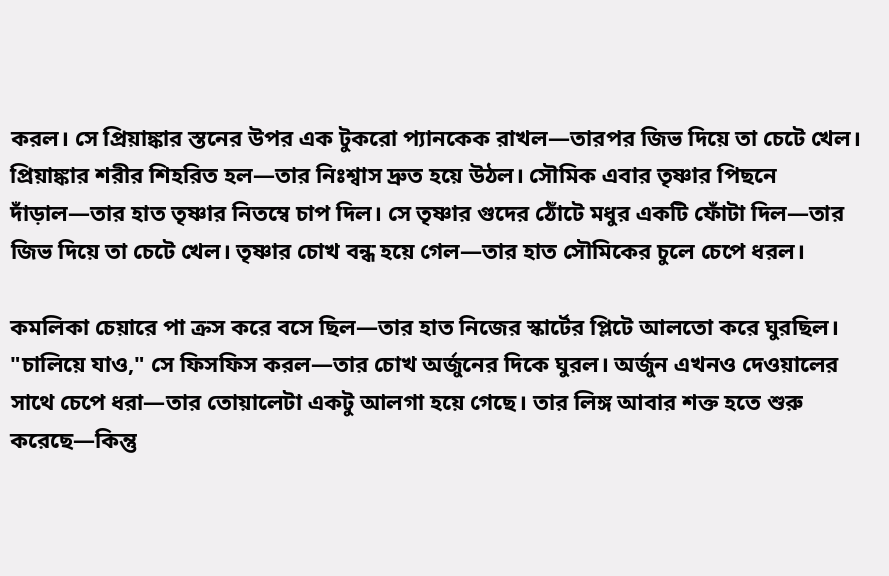করল। সে প্রিয়াঙ্কার স্তনের উপর এক টুকরো প্যানকেক রাখল—তারপর জিভ দিয়ে তা চেটে খেল। প্রিয়াঙ্কার শরীর শিহরিত হল—তার নিঃশ্বাস দ্রুত হয়ে উঠল। সৌমিক এবার তৃষ্ণার পিছনে দাঁড়াল—তার হাত তৃষ্ণার নিতম্বে চাপ দিল। সে তৃষ্ণার গুদের ঠোঁটে মধুর একটি ফোঁটা দিল—তার জিভ দিয়ে তা চেটে খেল। তৃষ্ণার চোখ বন্ধ হয়ে গেল—তার হাত সৌমিকের চুলে চেপে ধরল।

কমলিকা চেয়ারে পা ক্রস করে বসে ছিল—তার হাত নিজের স্কার্টের প্লিটে আলতো করে ঘুরছিল। "চালিয়ে যাও," সে ফিসফিস করল—তার চোখ অর্জুনের দিকে ঘুরল। অর্জুন এখনও দেওয়ালের সাথে চেপে ধরা—তার তোয়ালেটা একটু আলগা হয়ে গেছে। তার লিঙ্গ আবার শক্ত হতে শুরু করেছে—কিন্তু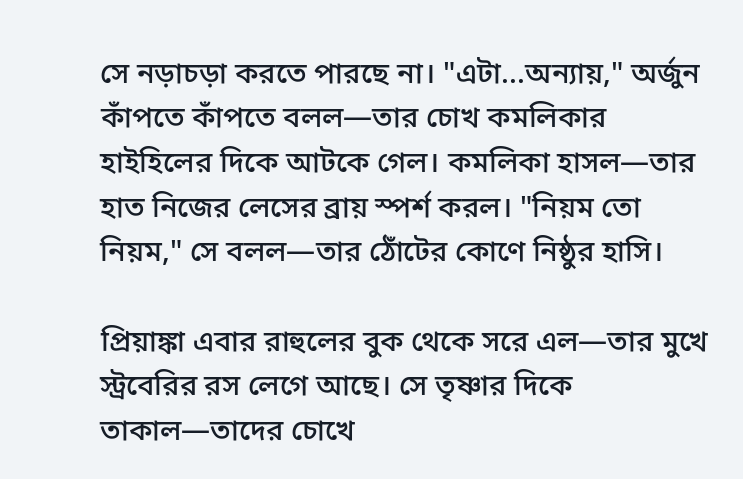সে নড়াচড়া করতে পারছে না। "এটা...অন্যায়," অর্জুন কাঁপতে কাঁপতে বলল—তার চোখ কমলিকার হাইহিলের দিকে আটকে গেল। কমলিকা হাসল—তার হাত নিজের লেসের ব্রায় স্পর্শ করল। "নিয়ম তো নিয়ম," সে বলল—তার ঠোঁটের কোণে নিষ্ঠুর হাসি।

প্রিয়াঙ্কা এবার রাহুলের বুক থেকে সরে এল—তার মুখে স্ট্রবেরির রস লেগে আছে। সে তৃষ্ণার দিকে তাকাল—তাদের চোখে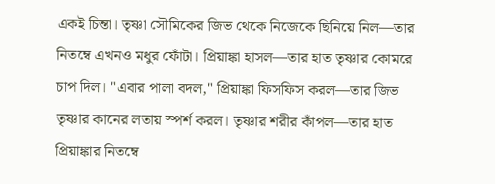একই চিন্তা। তৃষ্ণা সৌমিকের জিভ থেকে নিজেকে ছিনিয়ে নিল—তার নিতম্বে এখনও মধুর ফোঁটা। প্রিয়াঙ্কা হাসল—তার হাত তৃষ্ণার কোমরে চাপ দিল। "এবার পালা বদল," প্রিয়াঙ্কা ফিসফিস করল—তার জিভ তৃষ্ণার কানের লতায় স্পর্শ করল। তৃষ্ণার শরীর কাঁপল—তার হাত প্রিয়াঙ্কার নিতম্বে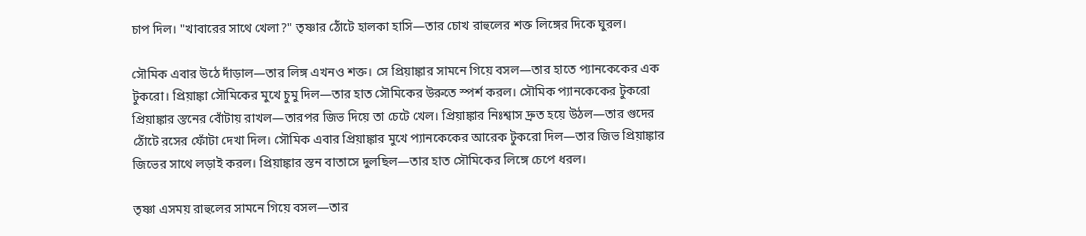চাপ দিল। "খাবারের সাথে খেলা?" তৃষ্ণার ঠোঁটে হালকা হাসি—তার চোখ রাহুলের শক্ত লিঙ্গের দিকে ঘুরল।

সৌমিক এবার উঠে দাঁড়াল—তার লিঙ্গ এখনও শক্ত। সে প্রিয়াঙ্কার সামনে গিয়ে বসল—তার হাতে প্যানকেকের এক টুকরো। প্রিয়াঙ্কা সৌমিকের মুখে চুমু দিল—তার হাত সৌমিকের উরুতে স্পর্শ করল। সৌমিক প্যানকেকের টুকরো প্রিয়াঙ্কার স্তনের বোঁটায় রাখল—তারপর জিভ দিয়ে তা চেটে খেল। প্রিয়াঙ্কার নিঃশ্বাস দ্রুত হয়ে উঠল—তার গুদের ঠোঁটে রসের ফোঁটা দেখা দিল। সৌমিক এবার প্রিয়াঙ্কার মুখে প্যানকেকের আরেক টুকরো দিল—তার জিভ প্রিয়াঙ্কার জিভের সাথে লড়াই করল। প্রিয়াঙ্কার স্তন বাতাসে দুলছিল—তার হাত সৌমিকের লিঙ্গে চেপে ধরল।

তৃষ্ণা এসময় রাহুলের সামনে গিয়ে বসল—তার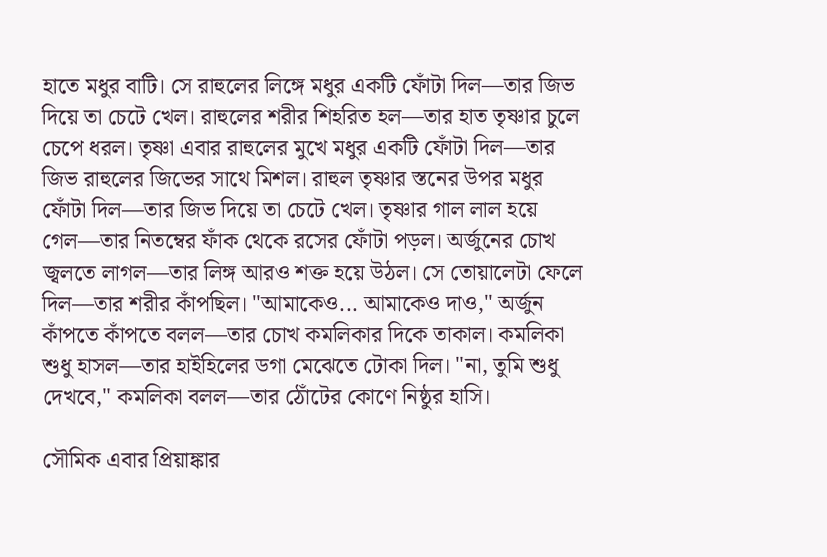হাতে মধুর বাটি। সে রাহুলের লিঙ্গে মধুর একটি ফোঁটা দিল—তার জিভ দিয়ে তা চেটে খেল। রাহুলের শরীর শিহরিত হল—তার হাত তৃষ্ণার চুলে চেপে ধরল। তৃষ্ণা এবার রাহুলের মুখে মধুর একটি ফোঁটা দিল—তার জিভ রাহুলের জিভের সাথে মিশল। রাহুল তৃষ্ণার স্তনের উপর মধুর ফোঁটা দিল—তার জিভ দিয়ে তা চেটে খেল। তৃষ্ণার গাল লাল হয়ে গেল—তার নিতম্বের ফাঁক থেকে রসের ফোঁটা পড়ল। অর্জুনের চোখ জ্বলতে লাগল—তার লিঙ্গ আরও শক্ত হয়ে উঠল। সে তোয়ালেটা ফেলে দিল—তার শরীর কাঁপছিল। "আমাকেও... আমাকেও দাও," অর্জুন কাঁপতে কাঁপতে বলল—তার চোখ কমলিকার দিকে তাকাল। কমলিকা শুধু হাসল—তার হাইহিলের ডগা মেঝেতে টোকা দিল। "না, তুমি শুধু দেখবে," কমলিকা বলল—তার ঠোঁটের কোণে নিষ্ঠুর হাসি।

সৌমিক এবার প্রিয়াঙ্কার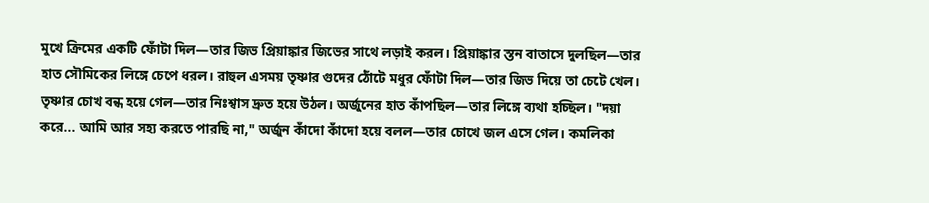মুখে ক্রিমের একটি ফোঁটা দিল—তার জিভ প্রিয়াঙ্কার জিভের সাথে লড়াই করল। প্রিয়াঙ্কার স্তন বাতাসে দুলছিল—তার হাত সৌমিকের লিঙ্গে চেপে ধরল। রাহুল এসময় তৃষ্ণার গুদের ঠোঁটে মধুর ফোঁটা দিল—তার জিভ দিয়ে তা চেটে খেল। তৃষ্ণার চোখ বন্ধ হয়ে গেল—তার নিঃশ্বাস দ্রুত হয়ে উঠল। অর্জুনের হাত কাঁপছিল—তার লিঙ্গে ব্যথা হচ্ছিল। "দয়া করে... আমি আর সহ্য করতে পারছি না," অর্জুন কাঁদো কাঁদো হয়ে বলল—তার চোখে জল এসে গেল। কমলিকা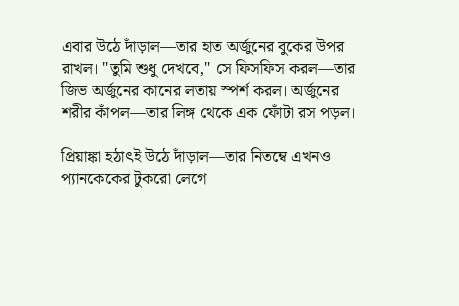এবার উঠে দাঁড়াল—তার হাত অর্জুনের বুকের উপর রাখল। "তুমি শুধু দেখবে," সে ফিসফিস করল—তার জিভ অর্জুনের কানের লতায় স্পর্শ করল। অর্জুনের শরীর কাঁপল—তার লিঙ্গ থেকে এক ফোঁটা রস পড়ল।

প্রিয়াঙ্কা হঠাৎই উঠে দাঁড়াল—তার নিতম্বে এখনও প্যানকেকের টুকরো লেগে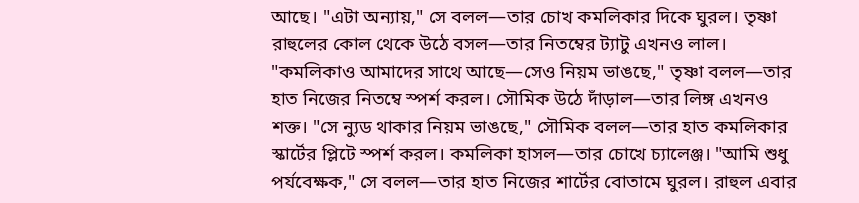আছে। "এটা অন্যায়," সে বলল—তার চোখ কমলিকার দিকে ঘুরল। তৃষ্ণা রাহুলের কোল থেকে উঠে বসল—তার নিতম্বের ট্যাটু এখনও লাল। "কমলিকাও আমাদের সাথে আছে—সেও নিয়ম ভাঙছে," তৃষ্ণা বলল—তার হাত নিজের নিতম্বে স্পর্শ করল। সৌমিক উঠে দাঁড়াল—তার লিঙ্গ এখনও শক্ত। "সে ন্যুড থাকার নিয়ম ভাঙছে," সৌমিক বলল—তার হাত কমলিকার স্কার্টের প্লিটে স্পর্শ করল। কমলিকা হাসল—তার চোখে চ্যালেঞ্জ। "আমি শুধু পর্যবেক্ষক," সে বলল—তার হাত নিজের শার্টের বোতামে ঘুরল। রাহুল এবার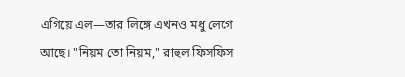এগিয়ে এল—তার লিঙ্গে এখনও মধু লেগে আছে। "নিয়ম তো নিয়ম," রাহুল ফিসফিস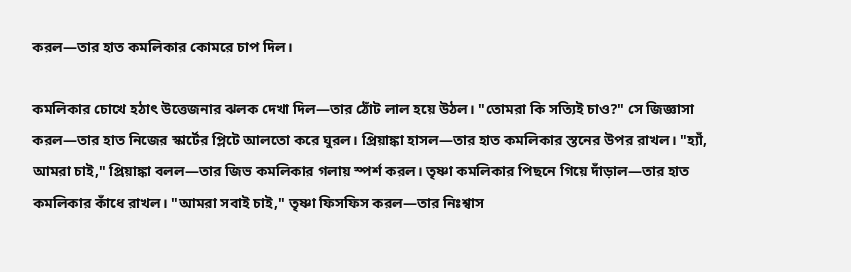করল—তার হাত কমলিকার কোমরে চাপ দিল।

কমলিকার চোখে হঠাৎ উত্তেজনার ঝলক দেখা দিল—তার ঠোঁট লাল হয়ে উঠল। "তোমরা কি সত্যিই চাও?" সে জিজ্ঞাসা করল—তার হাত নিজের স্কার্টের প্লিটে আলতো করে ঘুরল। প্রিয়াঙ্কা হাসল—তার হাত কমলিকার স্তনের উপর রাখল। "হ্যাঁ, আমরা চাই," প্রিয়াঙ্কা বলল—তার জিভ কমলিকার গলায় স্পর্শ করল। তৃষ্ণা কমলিকার পিছনে গিয়ে দাঁড়াল—তার হাত কমলিকার কাঁধে রাখল। "আমরা সবাই চাই," তৃষ্ণা ফিসফিস করল—তার নিঃশ্বাস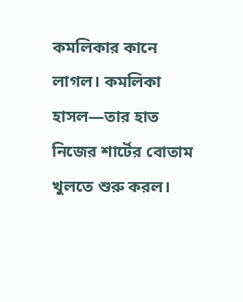কমলিকার কানে লাগল। কমলিকা হাসল—তার হাত নিজের শার্টের বোতাম খুলতে শুরু করল।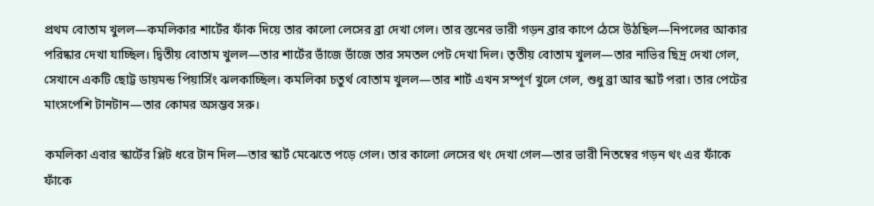প্রথম বোতাম খুলল—কমলিকার শার্টের ফাঁক দিয়ে তার কালো লেসের ব্রা দেখা গেল। তার স্তনের ভারী গড়ন ব্রার কাপে ঠেসে উঠছিল—নিপলের আকার পরিষ্কার দেখা যাচ্ছিল। দ্বিতীয় বোতাম খুলল—তার শার্টের ভাঁজে ভাঁজে তার সমতল পেট দেখা দিল। তৃতীয় বোতাম খুলল—তার নাভির ছিদ্র দেখা গেল, সেখানে একটি ছোট্ট ডায়মন্ড পিয়ার্সিং ঝলকাচ্ছিল। কমলিকা চতুর্থ বোতাম খুলল—তার শার্ট এখন সম্পূর্ণ খুলে গেল, শুধু ব্রা আর স্কার্ট পরা। তার পেটের মাংসপেশি টানটান—তার কোমর অসম্ভব সরু।

কমলিকা এবার স্কার্টের প্লিট ধরে টান দিল—তার স্কার্ট মেঝেতে পড়ে গেল। তার কালো লেসের থং দেখা গেল—তার ভারী নিতম্বের গড়ন থং এর ফাঁকে ফাঁকে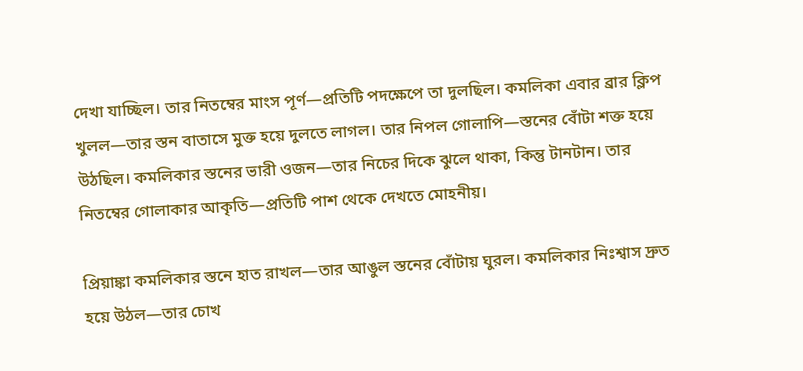দেখা যাচ্ছিল। তার নিতম্বের মাংস পূর্ণ—প্রতিটি পদক্ষেপে তা দুলছিল। কমলিকা এবার ব্রার ক্লিপ খুলল—তার স্তন বাতাসে মুক্ত হয়ে দুলতে লাগল। তার নিপল গোলাপি—স্তনের বোঁটা শক্ত হয়ে উঠছিল। কমলিকার স্তনের ভারী ওজন—তার নিচের দিকে ঝুলে থাকা, কিন্তু টানটান। তার নিতম্বের গোলাকার আকৃতি—প্রতিটি পাশ থেকে দেখতে মোহনীয়।

প্রিয়াঙ্কা কমলিকার স্তনে হাত রাখল—তার আঙুল স্তনের বোঁটায় ঘুরল। কমলিকার নিঃশ্বাস দ্রুত হয়ে উঠল—তার চোখ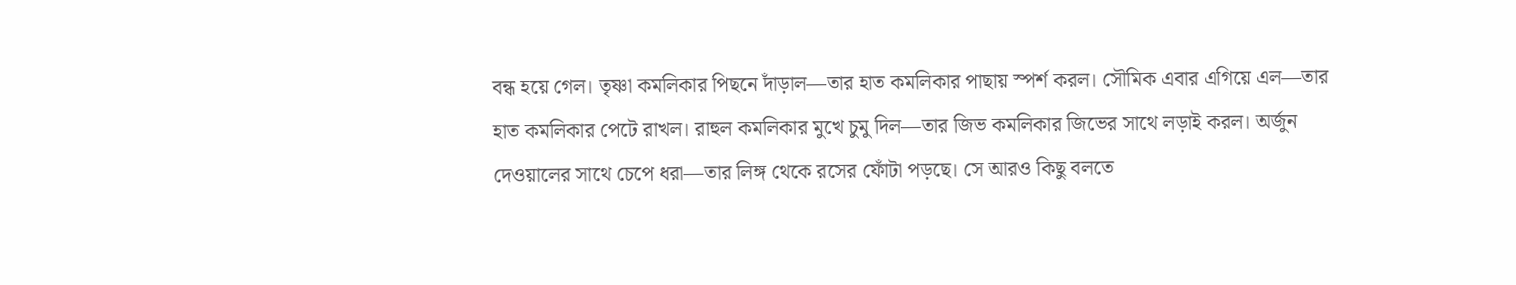বন্ধ হয়ে গেল। তৃষ্ণা কমলিকার পিছনে দাঁড়াল—তার হাত কমলিকার পাছায় স্পর্শ করল। সৌমিক এবার এগিয়ে এল—তার হাত কমলিকার পেটে রাখল। রাহুল কমলিকার মুখে চুমু দিল—তার জিভ কমলিকার জিভের সাথে লড়াই করল। অর্জুন দেওয়ালের সাথে চেপে ধরা—তার লিঙ্গ থেকে রসের ফোঁটা পড়ছে। সে আরও কিছু বলতে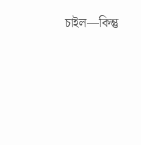চাইল—কিন্তু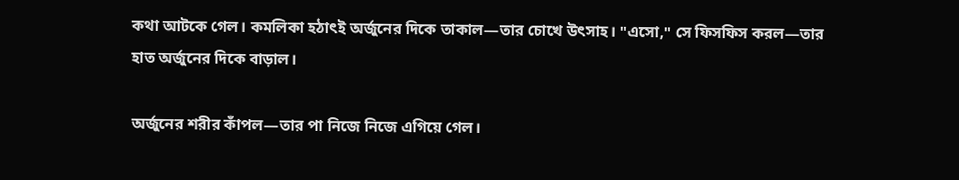কথা আটকে গেল। কমলিকা হঠাৎই অর্জুনের দিকে তাকাল—তার চোখে উৎসাহ। "এসো," সে ফিসফিস করল—তার হাত অর্জুনের দিকে বাড়াল।

অর্জুনের শরীর কাঁপল—তার পা নিজে নিজে এগিয়ে গেল।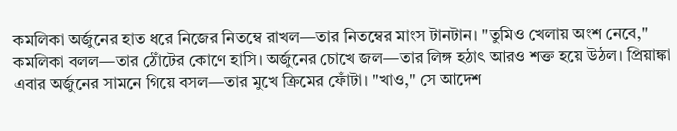কমলিকা অর্জুনের হাত ধরে নিজের নিতম্বে রাখল—তার নিতম্বের মাংস টানটান। "তুমিও খেলায় অংশ নেবে," কমলিকা বলল—তার ঠোঁটের কোণে হাসি। অর্জুনের চোখে জল—তার লিঙ্গ হঠাৎ আরও শক্ত হয়ে উঠল। প্রিয়াঙ্কা এবার অর্জুনের সামনে গিয়ে বসল—তার মুখে ক্রিমের ফোঁটা। "খাও," সে আদেশ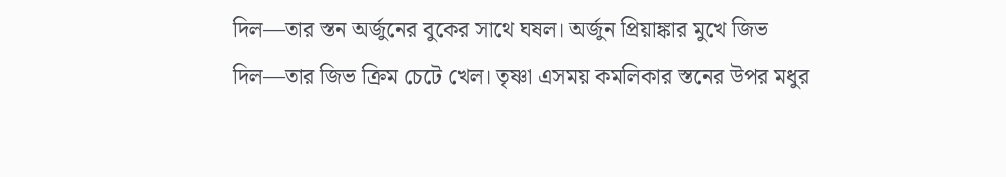দিল—তার স্তন অর্জুনের বুকের সাথে ঘষল। অর্জুন প্রিয়াঙ্কার মুখে জিভ দিল—তার জিভ ক্রিম চেটে খেল। তৃষ্ণা এসময় কমলিকার স্তনের উপর মধুর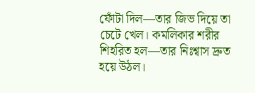ফোঁটা দিল—তার জিভ দিয়ে তা চেটে খেল। কমলিকার শরীর শিহরিত হল—তার নিঃশ্বাস দ্রুত হয়ে উঠল।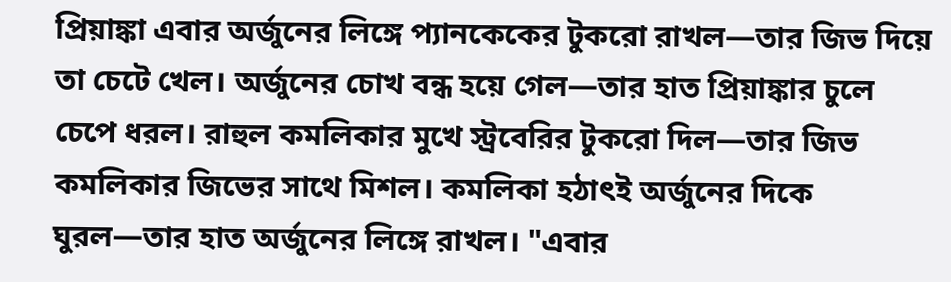প্রিয়াঙ্কা এবার অর্জুনের লিঙ্গে প্যানকেকের টুকরো রাখল—তার জিভ দিয়ে তা চেটে খেল। অর্জুনের চোখ বন্ধ হয়ে গেল—তার হাত প্রিয়াঙ্কার চুলে চেপে ধরল। রাহুল কমলিকার মুখে স্ট্রবেরির টুকরো দিল—তার জিভ কমলিকার জিভের সাথে মিশল। কমলিকা হঠাৎই অর্জুনের দিকে ঘুরল—তার হাত অর্জুনের লিঙ্গে রাখল। "এবার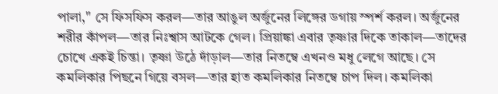পালা," সে ফিসফিস করল—তার আঙুল অর্জুনের লিঙ্গের ডগায় স্পর্শ করল। অর্জুনের শরীর কাঁপল—তার নিঃশ্বাস আটকে গেল। প্রিয়াঙ্কা এবার তৃষ্ণার দিকে তাকাল—তাদের চোখে একই চিন্তা। তৃষ্ণা উঠে দাঁড়াল—তার নিতম্বে এখনও মধু লেগে আছে। সে কমলিকার পিছনে গিয়ে বসল—তার হাত কমলিকার নিতম্বে চাপ দিল। কমলিকা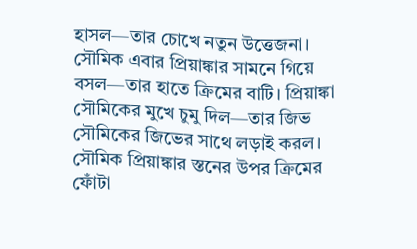হাসল—তার চোখে নতুন উত্তেজনা। সৌমিক এবার প্রিয়াঙ্কার সামনে গিয়ে বসল—তার হাতে ক্রিমের বাটি। প্রিয়াঙ্কা সৌমিকের মুখে চুমু দিল—তার জিভ সৌমিকের জিভের সাথে লড়াই করল। সৌমিক প্রিয়াঙ্কার স্তনের উপর ক্রিমের ফোঁটা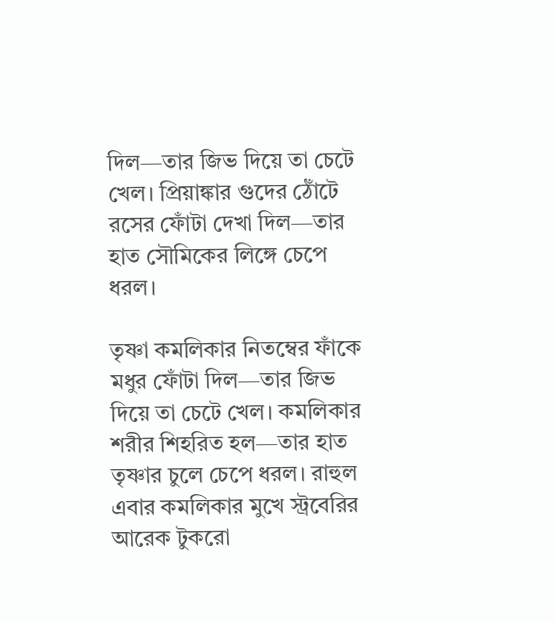দিল—তার জিভ দিয়ে তা চেটে খেল। প্রিয়াঙ্কার গুদের ঠোঁটে রসের ফোঁটা দেখা দিল—তার হাত সৌমিকের লিঙ্গে চেপে ধরল।

তৃষ্ণা কমলিকার নিতম্বের ফাঁকে মধুর ফোঁটা দিল—তার জিভ দিয়ে তা চেটে খেল। কমলিকার শরীর শিহরিত হল—তার হাত তৃষ্ণার চুলে চেপে ধরল। রাহুল এবার কমলিকার মুখে স্ট্রবেরির আরেক টুকরো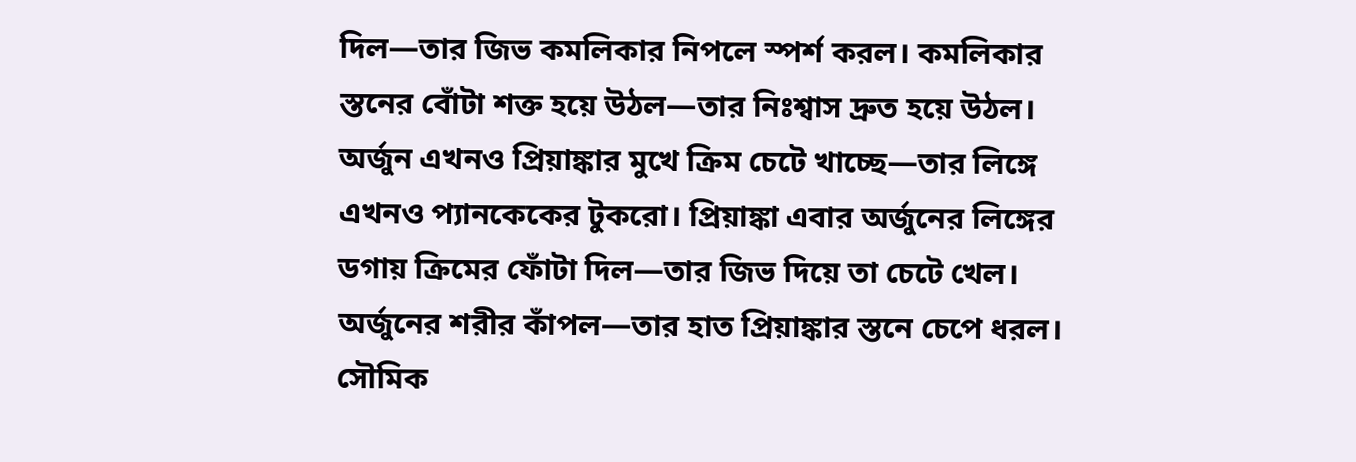দিল—তার জিভ কমলিকার নিপলে স্পর্শ করল। কমলিকার স্তনের বোঁটা শক্ত হয়ে উঠল—তার নিঃশ্বাস দ্রুত হয়ে উঠল। অর্জুন এখনও প্রিয়াঙ্কার মুখে ক্রিম চেটে খাচ্ছে—তার লিঙ্গে এখনও প্যানকেকের টুকরো। প্রিয়াঙ্কা এবার অর্জুনের লিঙ্গের ডগায় ক্রিমের ফোঁটা দিল—তার জিভ দিয়ে তা চেটে খেল। অর্জুনের শরীর কাঁপল—তার হাত প্রিয়াঙ্কার স্তনে চেপে ধরল। সৌমিক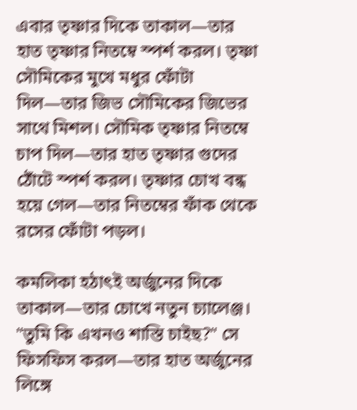এবার তৃষ্ণার দিকে তাকাল—তার হাত তৃষ্ণার নিতম্বে স্পর্শ করল। তৃষ্ণা সৌমিকের মুখে মধুর ফোঁটা দিল—তার জিভ সৌমিকের জিভের সাথে মিশল। সৌমিক তৃষ্ণার নিতম্বে চাপ দিল—তার হাত তৃষ্ণার গুদের ঠোঁটে স্পর্শ করল। তৃষ্ণার চোখ বন্ধ হয়ে গেল—তার নিতম্বের ফাঁক থেকে রসের ফোঁটা পড়ল।

কমলিকা হঠাৎই অর্জুনের দিকে তাকাল—তার চোখে নতুন চ্যালেঞ্জ। "তুমি কি এখনও শাস্তি চাইছ?" সে ফিসফিস করল—তার হাত অর্জুনের লিঙ্গে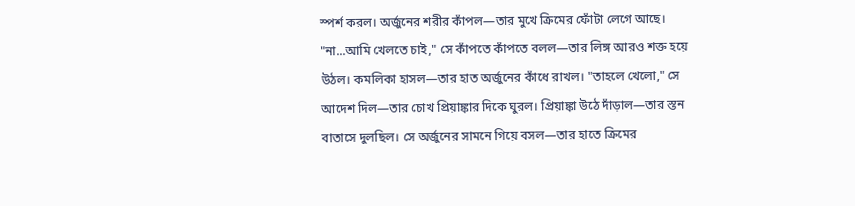স্পর্শ করল। অর্জুনের শরীর কাঁপল—তার মুখে ক্রিমের ফোঁটা লেগে আছে। "না...আমি খেলতে চাই," সে কাঁপতে কাঁপতে বলল—তার লিঙ্গ আরও শক্ত হয়ে উঠল। কমলিকা হাসল—তার হাত অর্জুনের কাঁধে রাখল। "তাহলে খেলো," সে আদেশ দিল—তার চোখ প্রিয়াঙ্কার দিকে ঘুরল। প্রিয়াঙ্কা উঠে দাঁড়াল—তার স্তন বাতাসে দুলছিল। সে অর্জুনের সামনে গিয়ে বসল—তার হাতে ক্রিমের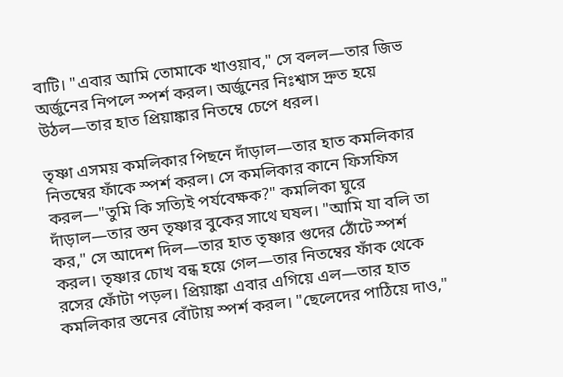বাটি। "এবার আমি তোমাকে খাওয়াব," সে বলল—তার জিভ অর্জুনের নিপলে স্পর্শ করল। অর্জুনের নিঃশ্বাস দ্রুত হয়ে উঠল—তার হাত প্রিয়াঙ্কার নিতম্বে চেপে ধরল।

তৃষ্ণা এসময় কমলিকার পিছনে দাঁড়াল—তার হাত কমলিকার নিতম্বের ফাঁকে স্পর্শ করল। সে কমলিকার কানে ফিসফিস করল—"তুমি কি সত্যিই পর্যবেক্ষক?" কমলিকা ঘুরে দাঁড়াল—তার স্তন তৃষ্ণার বুকের সাথে ঘষল। "আমি যা বলি তা কর," সে আদেশ দিল—তার হাত তৃষ্ণার গুদের ঠোঁটে স্পর্শ করল। তৃষ্ণার চোখ বন্ধ হয়ে গেল—তার নিতম্বের ফাঁক থেকে রসের ফোঁটা পড়ল। প্রিয়াঙ্কা এবার এগিয়ে এল—তার হাত কমলিকার স্তনের বোঁটায় স্পর্শ করল। "ছেলেদের পাঠিয়ে দাও,"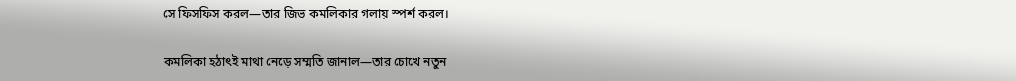সে ফিসফিস করল—তার জিভ কমলিকার গলায় স্পর্শ করল।

কমলিকা হঠাৎই মাথা নেড়ে সম্মতি জানাল—তার চোখে নতুন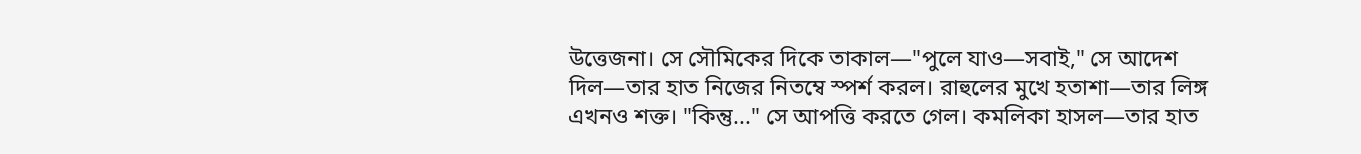উত্তেজনা। সে সৌমিকের দিকে তাকাল—"পুলে যাও—সবাই," সে আদেশ দিল—তার হাত নিজের নিতম্বে স্পর্শ করল। রাহুলের মুখে হতাশা—তার লিঙ্গ এখনও শক্ত। "কিন্তু..." সে আপত্তি করতে গেল। কমলিকা হাসল—তার হাত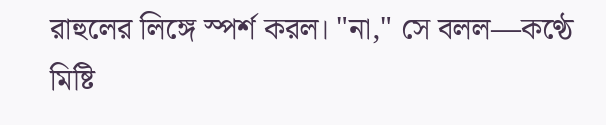রাহুলের লিঙ্গে স্পর্শ করল। "না," সে বলল—কণ্ঠে মিষ্টি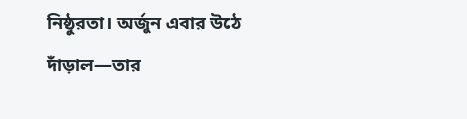নিষ্ঠুরতা। অর্জুন এবার উঠে দাঁড়াল—তার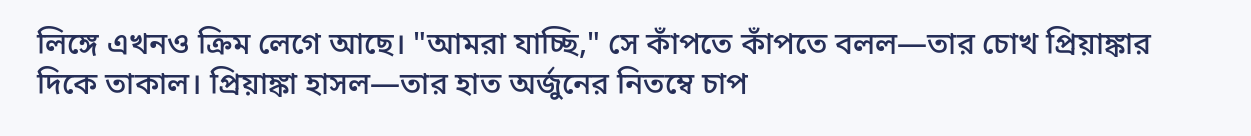লিঙ্গে এখনও ক্রিম লেগে আছে। "আমরা যাচ্ছি," সে কাঁপতে কাঁপতে বলল—তার চোখ প্রিয়াঙ্কার দিকে তাকাল। প্রিয়াঙ্কা হাসল—তার হাত অর্জুনের নিতম্বে চাপ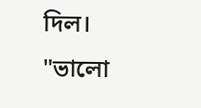দিল। "ভালো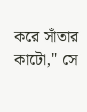করে সাঁতার কাটো," সে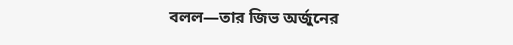বলল—তার জিভ অর্জুনের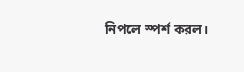নিপলে স্পর্শ করল।